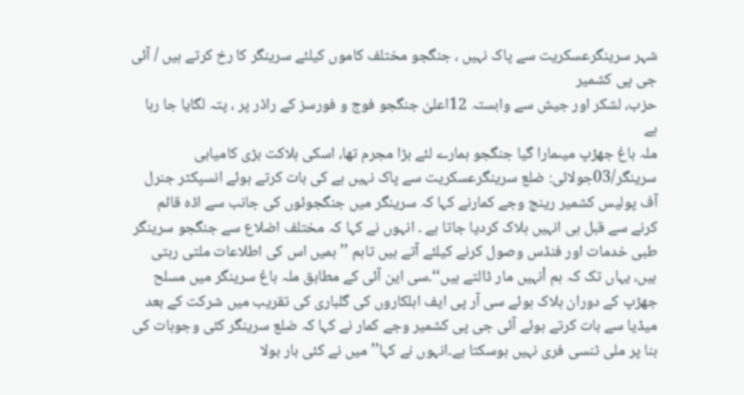شہر سرینگرعسکریت سے پاک نہیں ، جنگجو مختلف کاموں کیلئے سرینگر کا رخ کرتے ہیں / آئی جی پی کشمیر
حزب، لشکر اور جیش سے وابستہ 12اعلیٰ جنگجو فوج و فورسز کے راڈر پر ، پتہ لگایا جا رہا ہے
ملہ باغ جھڑپ میںمارا گیا جنگجو ہمارے لئے بڑا مجرم تھا، اسکی ہلاکت بڑی کامیابی
سرینگر/03جولائی: ضلع سرینگرعسکریت سے پاک نہیں ہے کی بات کرتے ہوئے انسپکٹر جنرل آف پولیس کشمیر رینج وجے کمارنے کہا کہ سرینگر میں جنگجوئوں کی جانب سے اڈہ قائم کرنے سے قبل ہی انہیں ہلاک کردیا جاتا ہے ۔ انہوں نے کہا کہ مختلف اضلاع سے جنگجو سرینگر طبی خدمات اور فنڈس وصول کرنے کیلئے آتے ہیں تاہم ’’ہمیں اس کی اطلاعات ملتی رہتی ہیں، یہاں تک کہ ہم اْنہیں مار ڈالتے ہیں‘‘۔سی این آئی کے مطابق ملہ باغ سرینگر میں مسلح جھڑپ کے دوران ہلاک ہوئے سی آر پی ایف اہلکاروں کی گلباری کی تقریب میں شرکت کے بعد میڈیا سے بات کرتے ہوئے آئی جی پی کشمیر وجے کمار نے کہا کہ ضلع سرینگر کئی وجوہات کی بنا پر ملی ٹنسی فری نہیں ہوسکتا ہے۔انہوں نے کہا’’میں نے کئی بار بولا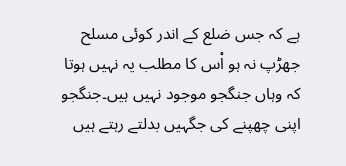ہے کہ جس ضلع کے اندر کوئی مسلح جھڑپ نہ ہو اْس کا مطلب یہ نہیں ہوتا کہ وہاں جنگجو موجود نہیں ہیں۔جنگجو اپنی چھپنے کی جگہیں بدلتے رہتے ہیں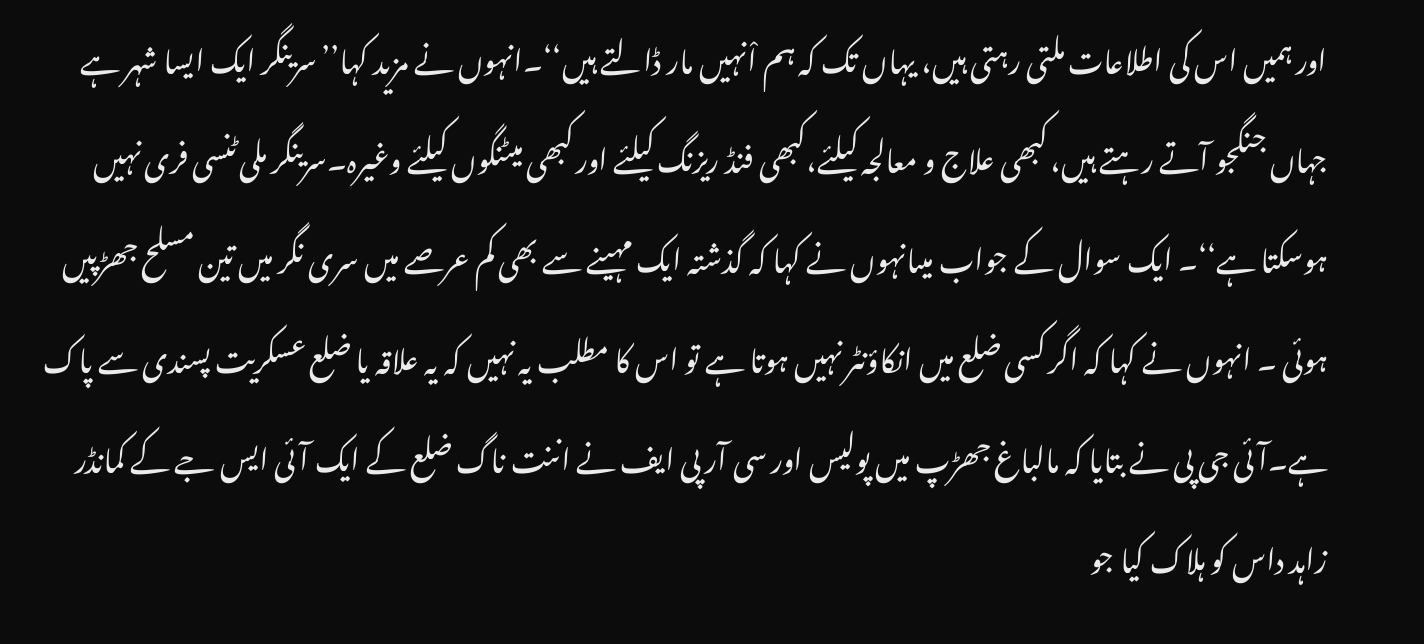اور ہمیں اس کی اطلاعات ملتی رہتی ہیں، یہاں تک کہ ہم اْنہیں مار ڈالتے ہیں‘‘۔انہوں نے مزید کہا’’سرینگر ایک ایسا شہر ہے جہاں جنگجو آتے رہتے ہیں، کبھی علاج و معالجہ کیلئے،کبھی فنڈ ریزنگ کیلئے اور کبھی میٹنگوں کیلئے وغیرہ۔سرینگر ملی ٹنسی فری نہیں ہوسکتا ہے‘‘۔ ایک سوال کے جواب میںانہوں نے کہا کہ گذشتہ ایک مہینے سے بھی کم عرصے میں سری نگر میں تین مسلح جھڑپیں ہوئی ۔ انہوں نے کہا کہ اگر کسی ضلع میں انکاؤنٹر نہیں ہوتا ہے تو اس کا مطلب یہ نہیں کہ یہ علاقہ یا ضلع عسکریت پسندی سے پاک ہے۔آئی جی پی نے بتایا کہ مالباغ جھڑپ میں پولیس اور سی آر پی ایف نے اننت ناگ ضلع کے ایک آئی ایس جے کے کمانڈر زاہد داس کو ہلاک کیا جو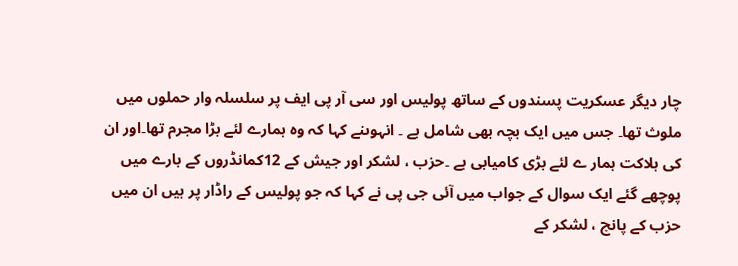چار دیگر عسکریت پسندوں کے ساتھ پولیس اور سی آر پی ایف پر سلسلہ وار حملوں میں ملوث تھا۔ جس میں ایک بچہ بھی شامل ہے ۔ انہوںنے کہا کہ وہ ہمارے لئے بڑا مجرم تھا۔اور ان کی ہلاکت ہمار ے لئے بڑی کامیابی ہے ۔حزب ، لشکر اور جیش کے 12کمانڈروں کے بارے میں پوچھے گئے ایک سوال کے جواب میں آئی جی پی نے کہا کہ جو پولیس کے راڈار پر ہیں ان میں حزب کے پانچ ، لشکر کے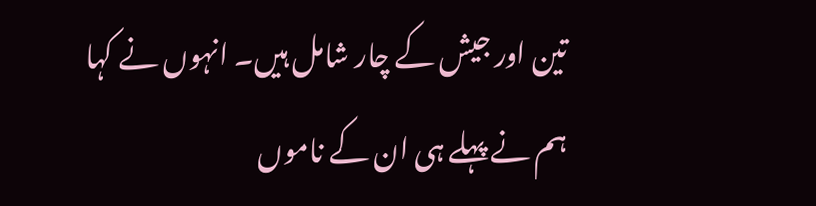تین اور جیش کے چار شامل ہیں۔ انہوں نے کہا ہم نے پہلے ہی ان کے ناموں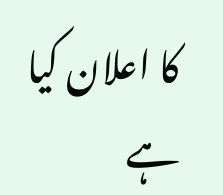کا اعلان کیا ہے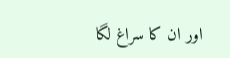اور ان کا سراغ لگا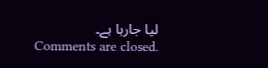لیا جارہا ہے۔
Comments are closed.